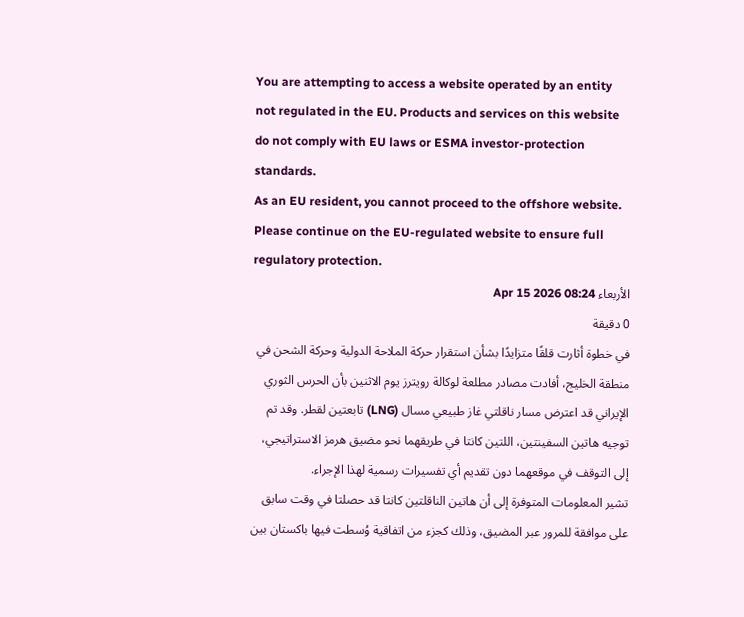You are attempting to access a website operated by an entity not regulated in the EU. Products and services on this website do not comply with EU laws or ESMA investor-protection standards.
As an EU resident, you cannot proceed to the offshore website.
Please continue on the EU-regulated website to ensure full regulatory protection.
الأربعاء Apr 15 2026 08:24
0 دقيقة
في خطوة أثارت قلقًا متزايدًا بشأن استقرار حركة الملاحة الدولية وحركة الشحن في منطقة الخليج، أفادت مصادر مطلعة لوكالة رويترز يوم الاثنين بأن الحرس الثوري الإيراني قد اعترض مسار ناقلتي غاز طبيعي مسال (LNG) تابعتين لقطر. وقد تم توجيه هاتين السفينتين، اللتين كانتا في طريقهما نحو مضيق هرمز الاستراتيجي، إلى التوقف في موقعهما دون تقديم أي تفسيرات رسمية لهذا الإجراء.
تشير المعلومات المتوفرة إلى أن هاتين الناقلتين كانتا قد حصلتا في وقت سابق على موافقة للمرور عبر المضيق، وذلك كجزء من اتفاقية وُسطت فيها باكستان بين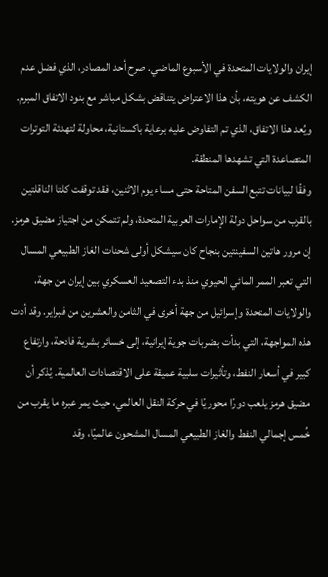إيران والولايات المتحدة في الأسبوع الماضي. صرح أحد المصادر، الذي فضل عدم الكشف عن هويته، بأن هذا الاعتراض يتناقض بشكل مباشر مع بنود الاتفاق المبرم. ويُعد هذا الاتفاق، الذي تم التفاوض عليه برعاية باكستانية، محاولة لتهدئة التوترات المتصاعدة التي تشهدها المنطقة.
وفقًا لبيانات تتبع السفن المتاحة حتى مساء يوم الاثنين، فقد توقفت كلتا الناقلتين بالقرب من سواحل دولة الإمارات العربية المتحدة، ولم تتمكن من اجتياز مضيق هرمز. إن مرور هاتين السفينتين بنجاح كان سيشكل أولى شحنات الغاز الطبيعي المسال التي تعبر الممر المائي الحيوي منذ بدء التصعيد العسكري بين إيران من جهة، والولايات المتحدة وإسرائيل من جهة أخرى في الثامن والعشرين من فبراير. وقد أدت هذه المواجهة، التي بدأت بضربات جوية إيرانية، إلى خسائر بشرية فادحة، وارتفاع كبير في أسعار النفط، وتأثيرات سلبية عميقة على الاقتصادات العالمية. يُذكر أن مضيق هرمز يلعب دورًا محوريًا في حركة النقل العالمي، حيث يمر عبره ما يقرب من خُمس إجمالي النفط والغاز الطبيعي المسال المشحون عالميًا، وقد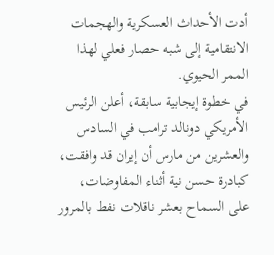أدت الأحداث العسكرية والهجمات الانتقامية إلى شبه حصار فعلي لهذا الممر الحيوي.
في خطوة إيجابية سابقة، أعلن الرئيس الأمريكي دونالد ترامب في السادس والعشرين من مارس أن إيران قد وافقت، كبادرة حسن نية أثناء المفاوضات، على السماح بعشر ناقلات نفط بالمرور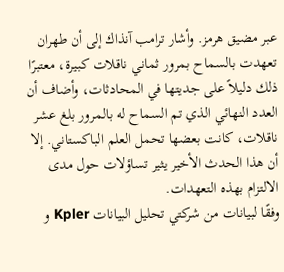عبر مضيق هرمز. وأشار ترامب آنذاك إلى أن طهران تعهدت بالسماح بمرور ثماني ناقلات كبيرة، معتبرًا ذلك دليلاً على جديتها في المحادثات، وأضاف أن العدد النهائي الذي تم السماح له بالمرور بلغ عشر ناقلات، كانت بعضها تحمل العلم الباكستاني. إلا أن هذا الحدث الأخير يثير تساؤلات حول مدى الالتزام بهذه التعهدات.
وفقًا لبيانات من شركتي تحليل البيانات Kpler و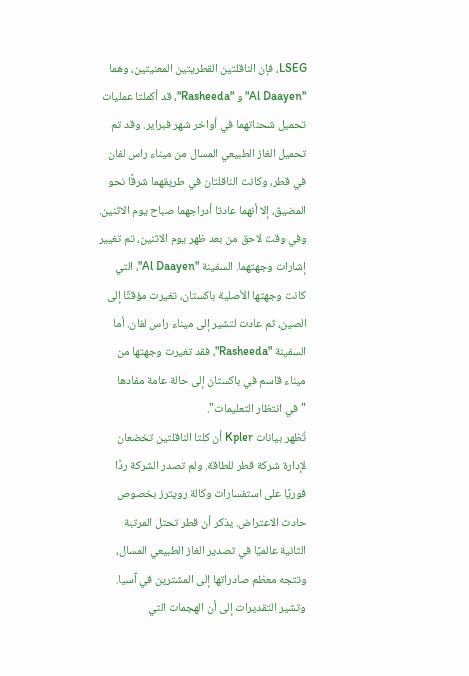LSEG، فإن الناقلتين القطريتين المعنيتين، وهما "Al Daayen" و "Rasheeda"، قد أكملتا عمليات تحميل شحناتهما في أواخر شهر فبراير. وقد تم تحميل الغاز الطبيعي المسال من ميناء راس لفان في قطر، وكانت الناقلتان في طريقهما شرقًا نحو المضيق، إلا أنهما عادتا أدراجهما صباح يوم الاثنين. وفي وقت لاحق من بعد ظهر يوم الاثنين، تم تغيير إشارات وجهتهما. السفينة "Al Daayen"، التي كانت وجهتها الأصلية باكستان، تغيرت مؤقتًا إلى الصين، ثم عادت لتشير إلى ميناء راس لفان. أما السفينة "Rasheeda"، فقد تغيرت وجهتها من ميناء قاسم في باكستان إلى حالة عامة مفادها "في انتظار التعليمات".
تُظهر بيانات Kpler أن كلتا الناقلتين تخضعان لإدارة شركة قطر للطاقة. ولم تصدر الشركة ردًا فوريًا على استفسارات وكالة رويترز بخصوص حادث الاعتراض. يذكر أن قطر تحتل المرتبة الثانية عالميًا في تصدير الغاز الطبيعي المسال، وتتجه معظم صادراتها إلى المشترين في آسيا. وتشير التقديرات إلى أن الهجمات التي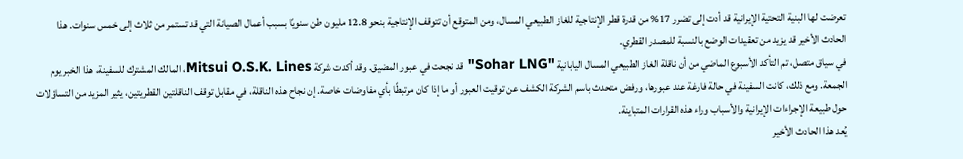تعرضت لها البنية التحتية الإيرانية قد أدت إلى تضرر 17% من قدرة قطر الإنتاجية للغاز الطبيعي المسال، ومن المتوقع أن تتوقف الإنتاجية بنحو 12.8 مليون طن سنويًا بسبب أعمال الصيانة التي قد تستمر من ثلاث إلى خمس سنوات. هذا الحادث الأخير قد يزيد من تعقيدات الوضع بالنسبة للمصدر القطري.
في سياق متصل، تم التأكد الأسبوع الماضي من أن ناقلة الغاز الطبيعي المسال اليابانية "Sohar LNG" قد نجحت في عبور المضيق. وقد أكدت شركة Mitsui O.S.K. Lines، المالك المشترك للسفينة، هذا الخبر يوم الجمعة. ومع ذلك، كانت السفينة في حالة فارغة عند عبورها، ورفض متحدث باسم الشركة الكشف عن توقيت العبور أو ما إذا كان مرتبطًا بأي مفاوضات خاصة. إن نجاح هذه الناقلة، في مقابل توقف الناقلتين القطريتين، يثير المزيد من التساؤلات حول طبيعة الإجراءات الإيرانية والأسباب وراء هذه القرارات المتباينة.
يُعد هذا الحادث الأخير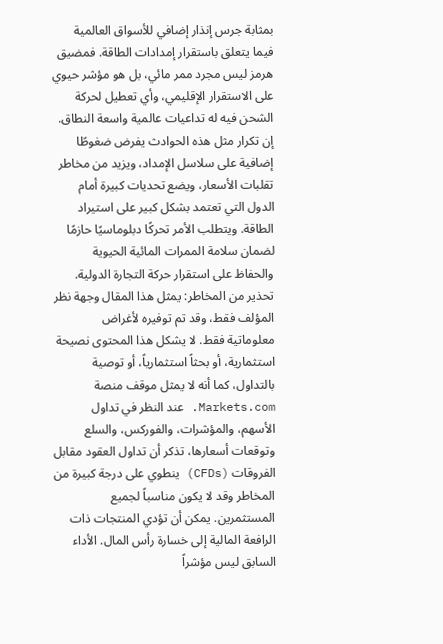بمثابة جرس إنذار إضافي للأسواق العالمية فيما يتعلق باستقرار إمدادات الطاقة. فمضيق هرمز ليس مجرد ممر مائي، بل هو مؤشر حيوي على الاستقرار الإقليمي، وأي تعطيل لحركة الشحن فيه له تداعيات عالمية واسعة النطاق. إن تكرار مثل هذه الحوادث يفرض ضغوطًا إضافية على سلاسل الإمداد، ويزيد من مخاطر تقلبات الأسعار، ويضع تحديات كبيرة أمام الدول التي تعتمد بشكل كبير على استيراد الطاقة. ويتطلب الأمر تحركًا دبلوماسيًا حازمًا لضمان سلامة الممرات المائية الحيوية والحفاظ على استقرار حركة التجارة الدولية.
تحذير من المخاطر: يمثل هذا المقال وجهة نظر المؤلف فقط، وقد تم توفيره لأغراض معلوماتية فقط. لا يشكل هذا المحتوى نصيحة استثمارية، أو بحثاً استثمارياً، أو توصية بالتداول، كما أنه لا يمثل موقف منصة Markets.com. عند النظر في تداول الأسهم، والمؤشرات، والفوركس، والسلع وتوقعات أسعارها، تذكر أن تداول العقود مقابل الفروقات (CFDs) ينطوي على درجة كبيرة من المخاطر وقد لا يكون مناسباً لجميع المستثمرين. يمكن أن تؤدي المنتجات ذات الرافعة المالية إلى خسارة رأس المال. الأداء السابق ليس مؤشراً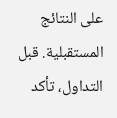على النتائج المستقبلية. قبل التداول، تأكد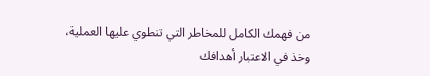من فهمك الكامل للمخاطر التي تنطوي عليها العملية، وخذ في الاعتبار أهدافك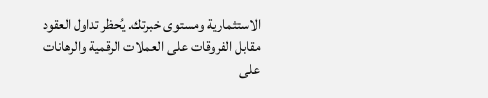الاستثمارية ومستوى خبرتك. يُحظر تداول العقود مقابل الفروقات على العملات الرقمية والرهانات على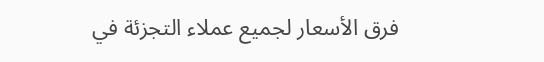فرق الأسعار لجميع عملاء التجزئة في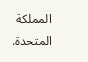المملكة المتحدة.